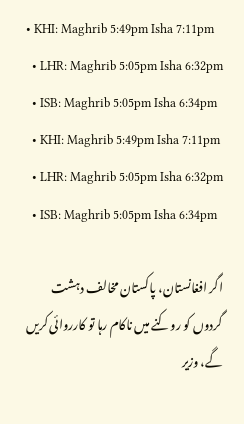• KHI: Maghrib 5:49pm Isha 7:11pm
  • LHR: Maghrib 5:05pm Isha 6:32pm
  • ISB: Maghrib 5:05pm Isha 6:34pm
  • KHI: Maghrib 5:49pm Isha 7:11pm
  • LHR: Maghrib 5:05pm Isha 6:32pm
  • ISB: Maghrib 5:05pm Isha 6:34pm

اگر افغانستان، پاکستان مخالف دہشت گردوں کو روکنے میں ناکام رہا تو کارروائی کریں گے، وزیر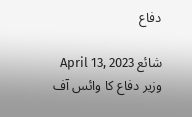دفاع

شائع April 13, 2023
وزیر دفاع کا وائس آف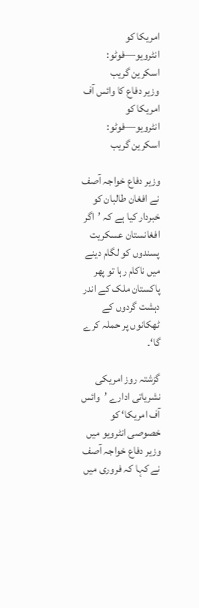امریکا کو انٹرویو—فوٹو: اسکرین گریب
وزیر دفاع کا وائس آف امریکا کو انٹرویو—فوٹو: اسکرین گریب

وزیر دفاع خواجہ آصف نے افغان طالبان کو خبردار کیا ہے کہ ’اگر افغانستان عسکریت پسندوں کو لگام دینے میں ناکام رہا تو پھر پاکستان ملک کے اندر دہشت گردوں کے ٹھکانوں پر حملہ کرے گا‘۔

گزشتہ روز امریکی نشریاتی ادارے ’وائس آف امریکا‘ کو خصوصی انٹرویو میں وزیر دفاع خواجہ آصف نے کہا کہ فروری میں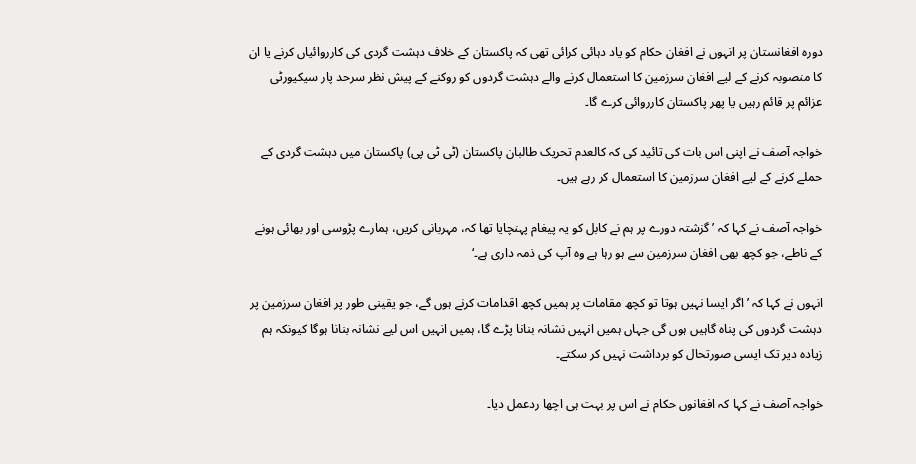دورہ افغانستان پر انہوں نے افغان حکام کو یاد دہائی کرائی تھی کہ پاکستان کے خلاف دہشت گردی کی کارروائیاں کرنے یا ان کا منصوبہ کرنے کے لیے افغان سرزمین کا استعمال کرنے والے دہشت گردوں کو روکنے کے پیش نظر سرحد پار سیکیورٹی عزائم پر قائم رہیں یا پھر پاکستان کارروائی کرے گا۔

خواجہ آصف نے اپنی اس بات کی تائید کی کہ کالعدم تحریک طالبان پاکستان (ٹی ٹی پی) پاکستان میں دہشت گردی کے حملے کرنے کے لیے افغان سرزمین کا استعمال کر رہے ہیں۔

خواجہ آصف نے کہا کہ ’گزشتہ دورے پر ہم نے کابل کو یہ پیغام پہنچایا تھا کہ، مہربانی کریں، ہمارے پڑوسی اور بھائی ہونے کے ناطے، جو کچھ بھی افغان سرزمین سے ہو رہا ہے وہ آپ کی ذمہ داری ہے۔‘

انہوں نے کہا کہ ’اگر ایسا نہیں ہوتا تو کچھ مقامات پر ہمیں کچھ اقدامات کرنے ہوں گے، جو یقینی طور پر افغان سرزمین پر دہشت گردوں کی پناہ گاہیں ہوں گی جہاں ہمیں انہیں نشانہ بنانا پڑے گا، ہمیں انہیں اس لیے نشانہ بنانا ہوگا کیونکہ ہم زیادہ دیر تک ایسی صورتحال کو برداشت نہیں کر سکتے۔

خواجہ آصف نے کہا کہ افغانوں حکام نے اس پر بہت ہی اچھا ردعمل دیا۔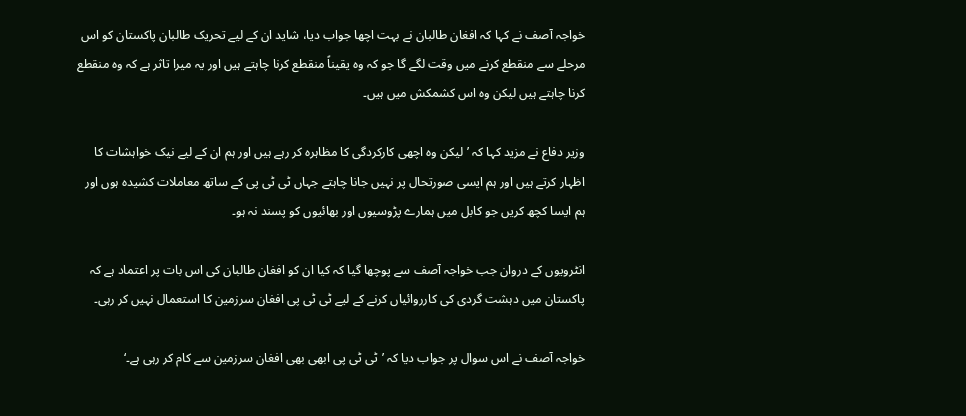خواجہ آصف نے کہا کہ افغان طالبان نے بہت اچھا جواب دیا، شاید ان کے لیے تحریک طالبان پاکستان کو اس مرحلے سے منقطع کرنے میں وقت لگے گا جو کہ وہ یقیناً منقطع کرنا چاہتے ہیں اور یہ میرا تاثر ہے کہ وہ منقطع کرنا چاہتے ہیں لیکن وہ اس کشمکش میں ہیں۔

وزیر دفاع نے مزید کہا کہ ’لیکن وہ اچھی کارکردگی کا مظاہرہ کر رہے ہیں اور ہم ان کے لیے نیک خواہشات کا اظہار کرتے ہیں اور ہم ایسی صورتحال پر نہیں جانا چاہتے جہاں ٹی ٹی پی کے ساتھ معاملات کشیدہ ہوں اور ہم ایسا کچھ کریں جو کابل میں ہمارے پڑوسیوں اور بھائیوں کو پسند نہ ہو۔

انٹرویوں کے دروان جب خواجہ آصف سے پوچھا گیا کہ کیا ان کو افغان طالبان کی اس بات پر اعتماد ہے کہ پاکستان میں دہشت گردی کی کارروائیاں کرنے کے لیے ٹی ٹی پی افغان سرزمین کا استعمال نہیں کر رہی۔

خواجہ آصف نے اس سوال پر جواب دیا کہ ’ٹی ٹی پی ابھی بھی افغان سرزمین سے کام کر رہی ہے۔‘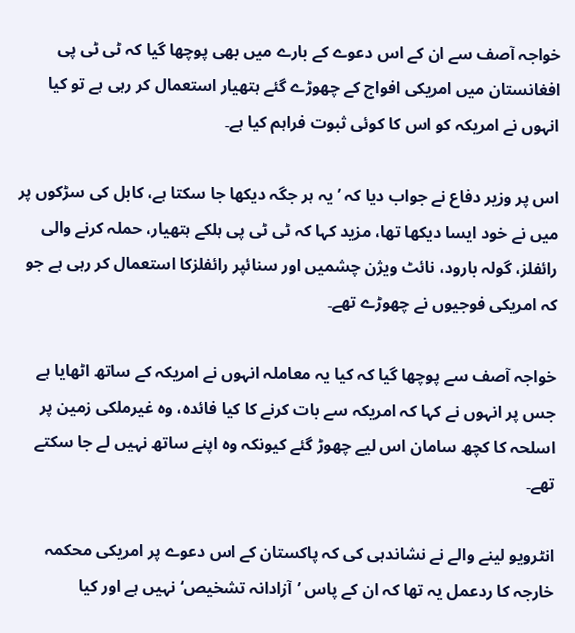خواجہ آصف سے ان کے اس دعوے کے بارے میں بھی پوچھا گیا کہ ٹی ٹی پی افغانستان میں امریکی افواج کے چھوڑے گئے ہتھیار استعمال کر رہی ہے تو کیا انہوں نے امریکہ کو اس کا کوئی ثبوت فراہم کیا ہے۔

اس پر وزیر دفاع نے جواب دیا کہ ’یہ ہر جگہ دیکھا جا سکتا ہے، کابل کی سڑکوں پر میں نے خود ایسا دیکھا تھا، مزید کہا کہ ٹی ٹی پی ہلکے ہتھیار، حملہ کرنے والی رائفلز، گولہ بارود، نائٹ ویژن چشمیں اور سنائپر رائفلزکا استعمال کر رہی ہے جو کہ امریکی فوجیوں نے چھوڑے تھے۔

خواجہ آصف سے پوچھا گیا کہ کیا یہ معاملہ انہوں نے امریکہ کے ساتھ اٹھایا ہے جس پر انہوں نے کہا کہ امریکہ سے بات کرنے کا کیا فائدہ، وہ غیرملکی زمین پر اسلحہ کا کچھ سامان اس لیے چھوڑ گئے کیونکہ وہ اپنے ساتھ نہیں لے جا سکتے تھے۔

انٹرویو لینے والے نے نشاندہی کی کہ پاکستان کے اس دعوے پر امریکی محکمہ خارجہ کا ردعمل یہ تھا کہ ان کے پاس ’آزادانہ تشخیص‘نہیں ہے اور کیا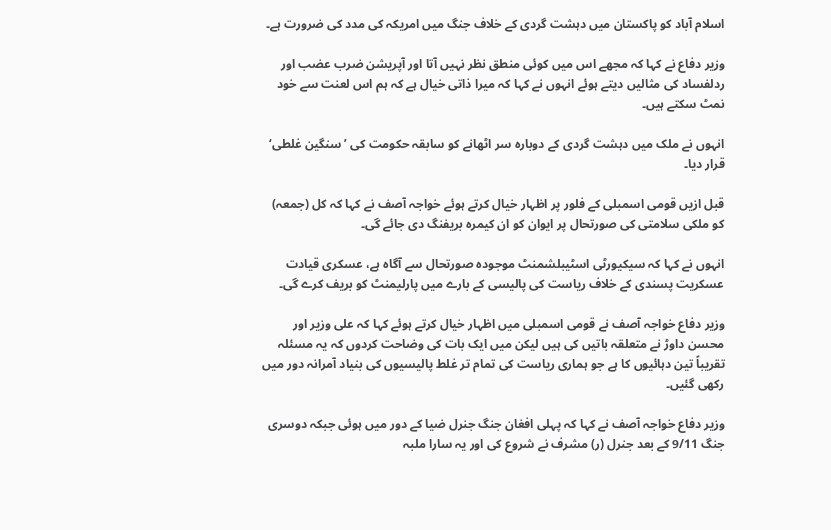اسلام آباد کو پاکستان میں دہشت گردی کے خلاف جنگ میں امریکہ کی مدد کی ضرورت ہے۔

وزیر دفاع نے کہا کہ مجھے اس میں کوئی منطق نظر نہیں آتا اور آپریشن ضرب عضب اور ردلفساد کی مثالیں دیتے ہوئے انہوں نے کہا کہ میرا ذاتی خیال ہے کہ ہم اس لعنت سے خود نمٹ سکتے ہیں۔

انہوں نے ملک میں دہشت گردی کے دوبارہ سر اٹھانے کو سابقہ حکومت کی ’سنگین غلطی‘ قرار دیا۔

قبل ازیں قومی اسمبلی کے فلور پر اظہار خیال کرتے ہوئے خواجہ آصف نے کہا کہ کل (جمعہ) کو ملکی سلامتی کی صورتحال پر ایوان کو ان کیمرہ بریفنگ دی جائے گی۔

انہوں نے کہا کہ سیکیورٹی اسٹیبلشمنٹ موجودہ صورتحال سے آگاہ ہے، عسکری قیادت عسکریت پسندی کے خلاف ریاست کی پالیسی کے بارے میں پارلیمنٹ کو بریف کرے گی۔

وزیر دفاع خواجہ آصف نے قومی اسمبلی میں اظہار خیال کرتے ہوئے کہا کہ علی وزیر اور محسن داوڑ نے متعلقہ باتیں کی ہیں لیکن میں ایک بات کی وضاحت کردوں کہ یہ مسئلہ تقریباً تین دہائیوں کا ہے جو ہماری ریاست کی تمام تر غلط پالیسیوں کی بنیاد آمرانہ دور میں رکھی گئیں۔

وزیر دفاع خواجہ آصف نے کہا کہ پہلی افغان جنگ جنرل ضیا کے دور میں ہوئی جبکہ دوسری جنگ 9/11 کے بعد جنرل (ر) مشرف نے شروع کی اور یہ سارا ملبہ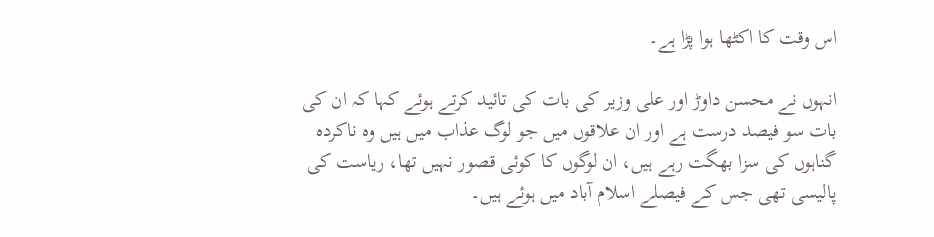اس وقت کا اکٹھا ہوا پڑا ہے۔

انہوں نے محسن داوڑ اور علی وزیر کی بات کی تائید کرتے ہوئے کہا کہ ان کی بات سو فیصد درست ہے اور ان علاقوں میں جو لوگ عذاب میں ہیں وہ ناکردہ گناہوں کی سزا بھگت رہے ہیں، ان لوگوں کا کوئی قصور نہیں تھا، ریاست کی پالیسی تھی جس کے فیصلے اسلام آباد میں ہوئے ہیں۔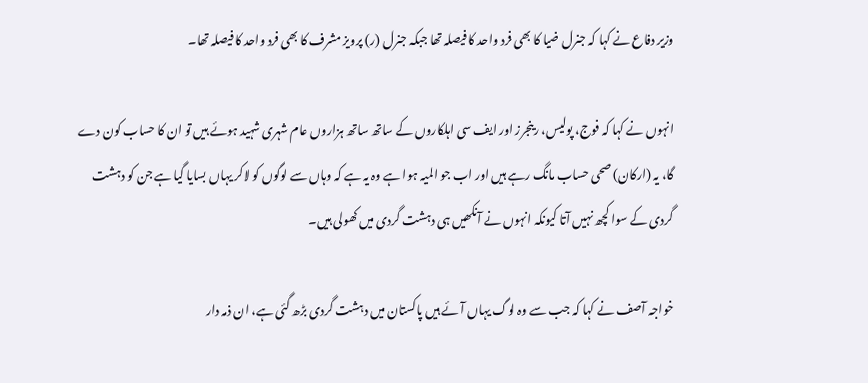وزیر دفاع نے کہا کہ جنرل ضیا کا بھی فرد واحد کا فیصلہ تھا جبکہ جنرل (ر) پرویز مشرف کا بھی فرد واحد کا فیصلہ تھا۔

انہوں نے کہا کہ فوج، پولیس، رینجرز اور ایف سی اہلکاروں کے ساتھ ساتھ ہزاروں عام شہری شہید ہوئے ہیں تو ان کا حساب کون دے گا، یہ (ارکان) صحی حساب مانگ رہے ہیں اور اب جو المیہ ہوا ہے وہ یہ ہے کہ وہاں سے لوگوں کو لاکر یہاں بسایا گیا ہے جن کو دہشت گردی کے سوا کچھ نہیں آتا کیونکہ انہوں نے آنکھیں ہی دہشت گردی میں کھولی ہیں۔

خواجہ آصف نے کہا کہ جب سے وہ لوگ یہاں آئے ہیں پاکستان میں دہشت گردی بڑھ گئی ہے، ان ذمہ دار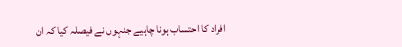افراد کا احتساب ہونا چاہیے جنہوں نے فیصلہ کیا کہ ان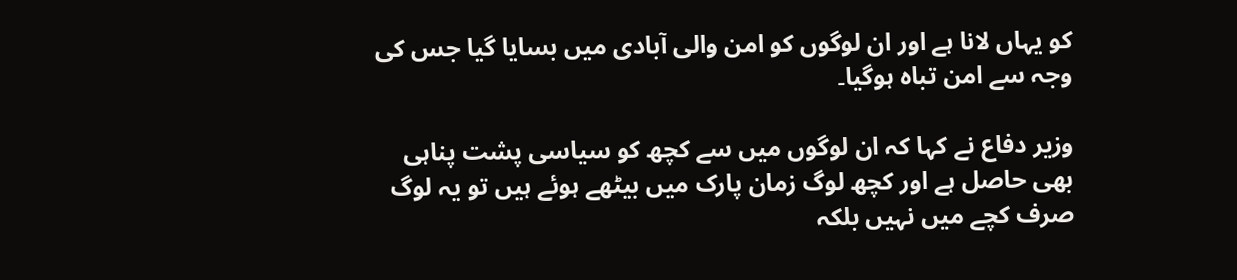کو یہاں لانا ہے اور ان لوگوں کو امن والی آبادی میں بسایا گیا جس کی وجہ سے امن تباہ ہوگیا۔

وزیر دفاع نے کہا کہ ان لوگوں میں سے کچھ کو سیاسی پشت پناہی بھی حاصل ہے اور کچھ لوگ زمان پارک میں بیٹھے ہوئے ہیں تو یہ لوگ صرف کچے میں نہیں بلکہ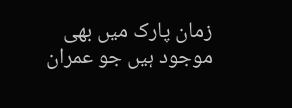زمان پارک میں بھی موجود ہیں جو عمران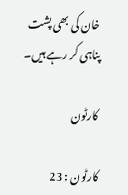خان کی بھی پشت پناہی کر رہے ہیں۔

کارٹون

کارٹون : 23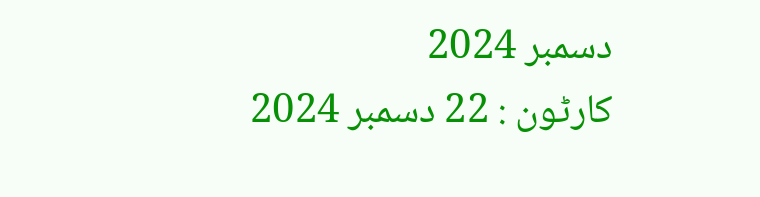دسمبر 2024
کارٹون : 22 دسمبر 2024